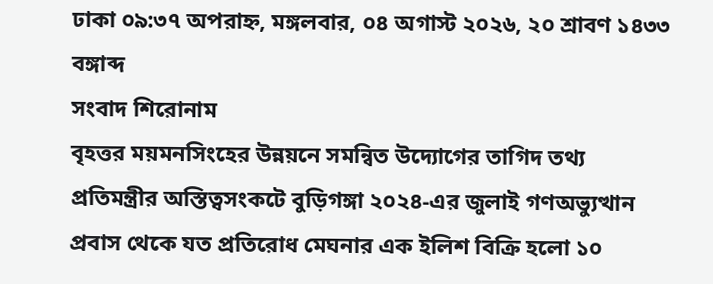ঢাকা ০৯:৩৭ অপরাহ্ন, মঙ্গলবার, ০৪ অগাস্ট ২০২৬, ২০ শ্রাবণ ১৪৩৩ বঙ্গাব্দ
সংবাদ শিরোনাম
বৃহত্তর ময়মনসিংহের উন্নয়নে সমন্বিত উদ্যোগের তাগিদ তথ্য প্রতিমন্ত্রীর অস্তিত্বসংকটে বুড়িগঙ্গা ২০২৪-এর জুলাই গণঅভ্যুত্থান প্রবাস থেকে যত প্রতিরোধ মেঘনার এক ইলিশ বিক্রি হলো ১০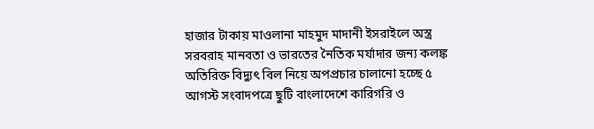হাজার টাকায় মাওলানা মাহমুদ মাদানী ইসরাইলে অস্ত্র সরবরাহ মানবতা ও ভারতের নৈতিক মর্যাদার জন্য কলঙ্ক অতিরিক্ত বিদ্যুৎ বিল নিয়ে অপপ্রচার চালানো হচ্ছে ৫ আগস্ট সংবাদপত্রে ছুটি বাংলাদেশে কারিগরি ও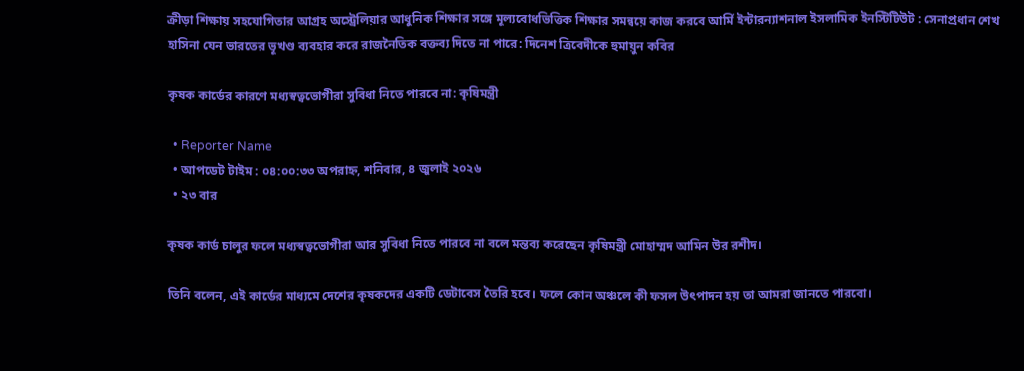ক্রীড়া শিক্ষায় সহযোগিতার আগ্রহ অস্ট্রেলিয়ার আধুনিক শিক্ষার সঙ্গে মূল্যবোধভিত্তিক শিক্ষার সমন্বয়ে কাজ করবে আর্মি ইন্টারন্যাশনাল ইসলামিক ইনস্টিটিউট : সেনাপ্রধান শেখ হাসিনা যেন ভারতের ভূখণ্ড ব্যবহার করে রাজনৈতিক বক্তব্য দিতে না পারে: দিনেশ ত্রিবেদীকে হুমায়ুন কবির

কৃষক কার্ডের কারণে মধ্যস্বত্বভোগীরা সুবিধা নিতে পারবে না: কৃষিমন্ত্রী

  • Reporter Name
  • আপডেট টাইম : ০৪:০০:৩৩ অপরাহ্ন, শনিবার, ৪ জুলাই ২০২৬
  • ২৩ বার

কৃষক কার্ড চালুর ফলে মধ্যস্বত্বভোগীরা আর সুবিধা নিতে পারবে না বলে মন্তব্য করেছেন কৃষিমন্ত্রী মোহাম্মদ আমিন উর রশীদ।

তিনি বলেন, এই কার্ডের মাধ্যমে দেশের কৃষকদের একটি ডেটাবেস তৈরি হবে। ফলে কোন অঞ্চলে কী ফসল উৎপাদন হয় তা আমরা জানতে পারবো।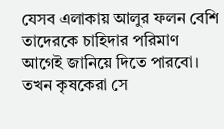যেসব এলাকায় আলুর ফলন বেশি তাদেরকে চাহিদার পরিমাণ আগেই জানিয়ে দিতে পারবো। তখন কৃষকেরা সে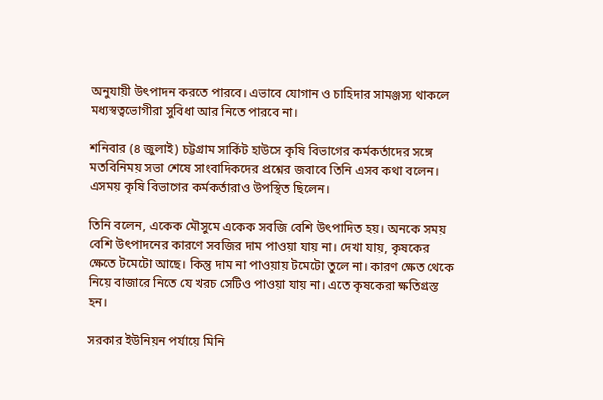অনুযায়ী উৎপাদন করতে পারবে। এভাবে যোগান ও চাহিদার সামঞ্জস্য থাকলে মধ্যস্বত্বভোগীরা সুবিধা আর নিতে পারবে না।

শনিবার (৪ জুলাই) চট্টগ্রাম সার্কিট হাউসে কৃষি বিভাগের কর্মকর্তাদের সঙ্গে মতবিনিময় সভা শেষে সাংবাদিকদের প্রশ্নের জবাবে তিনি এসব কথা বলেন। এসময় কৃষি বিভাগের কর্মকর্তারাও উপস্থিত ছিলেন।

তিনি বলেন, একেক মৌসুমে একেক সবজি বেশি উৎপাদিত হয়। অনকে সময় বেশি উৎপাদনের কারণে সবজির দাম পাওয়া যায় না। দেখা যায়, কৃষকের ক্ষেতে টমেটো আছে। কিন্তু দাম না পাওয়ায় টমেটো তুলে না। কারণ ক্ষেত থেকে নিয়ে বাজারে নিতে যে খরচ সেটিও পাওয়া যায় না। এতে কৃষকেরা ক্ষতিগ্রস্ত হন।

সরকার ইউনিয়ন পর্যায়ে মিনি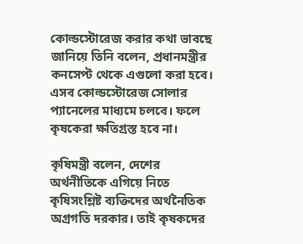কোল্ডস্টোরেজ করার কথা ভাবছে জানিয়ে তিনি বলেন, প্রধানমন্ত্রীর কনসেপ্ট থেকে এগুলো করা হবে। এসব কোল্ডস্টোরেজ সোলার প্যানেলের মাধ্যমে চলবে। ফলে কৃষকেরা ক্ষতিগ্রস্ত হবে না।

কৃষিমন্ত্রী বলেন, দেশের অর্থনীতিকে এগিয়ে নিতে কৃষিসংশ্লিষ্ট ব্যক্তিদের অর্থনৈতিক অগ্রগতি দরকার। তাই কৃষকদের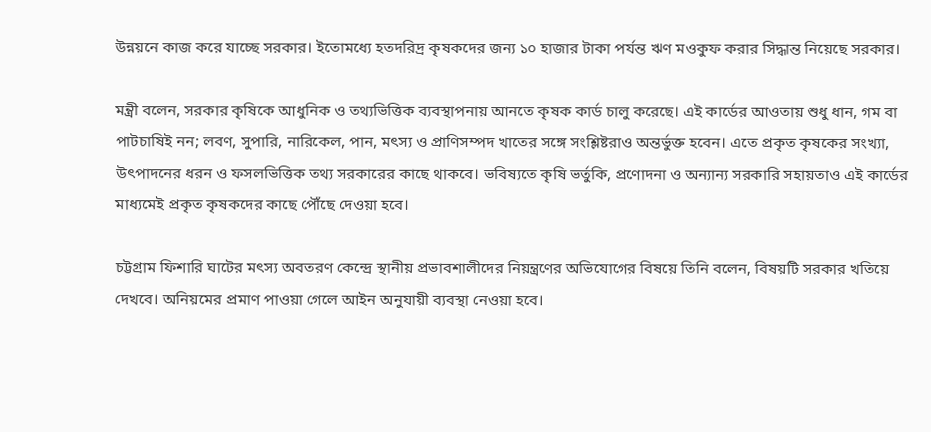উন্নয়নে কাজ করে যাচ্ছে সরকার। ইতোমধ্যে হতদরিদ্র কৃষকদের জন্য ১০ হাজার টাকা পর্যন্ত ঋণ মওকুফ করার সিদ্ধান্ত নিয়েছে সরকার।

মন্ত্রী বলেন, সরকার কৃষিকে আধুনিক ও তথ্যভিত্তিক ব্যবস্থাপনায় আনতে কৃষক কার্ড চালু করেছে। এই কার্ডের আওতায় শুধু ধান, গম বা পাটচাষিই নন; লবণ, সুপারি, নারিকেল, পান, মৎস্য ও প্রাণিসম্পদ খাতের সঙ্গে সংশ্লিষ্টরাও অন্তর্ভুক্ত হবেন। এতে প্রকৃত কৃষকের সংখ্যা, উৎপাদনের ধরন ও ফসলভিত্তিক তথ্য সরকারের কাছে থাকবে। ভবিষ্যতে কৃষি ভর্তুকি, প্রণোদনা ও অন্যান্য সরকারি সহায়তাও এই কার্ডের মাধ্যমেই প্রকৃত কৃষকদের কাছে পৌঁছে দেওয়া হবে।

চট্টগ্রাম ফিশারি ঘাটের মৎস্য অবতরণ কেন্দ্রে স্থানীয় প্রভাবশালীদের নিয়ন্ত্রণের অভিযোগের বিষয়ে তিনি বলেন, বিষয়টি সরকার খতিয়ে দেখবে। অনিয়মের প্রমাণ পাওয়া গেলে আইন অনুযায়ী ব্যবস্থা নেওয়া হবে।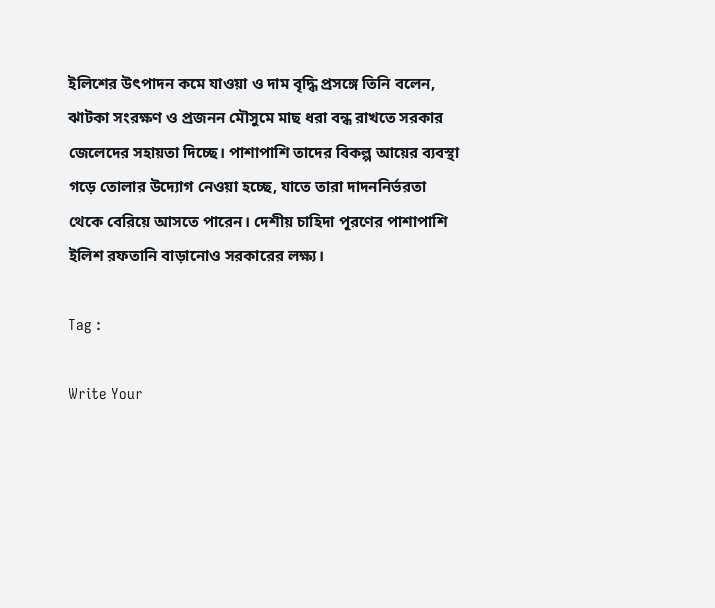ইলিশের উৎপাদন কমে যাওয়া ও দাম বৃদ্ধি প্রসঙ্গে তিনি বলেন, ঝাটকা সংরক্ষণ ও প্রজনন মৌসুমে মাছ ধরা বন্ধ রাখতে সরকার জেলেদের সহায়তা দিচ্ছে। পাশাপাশি তাদের বিকল্প আয়ের ব্যবস্থা গড়ে তোলার উদ্যোগ নেওয়া হচ্ছে, যাতে তারা দাদননির্ভরতা থেকে বেরিয়ে আসতে পারেন। দেশীয় চাহিদা পূরণের পাশাপাশি ইলিশ রফতানি বাড়ানোও সরকারের লক্ষ্য।

Tag :

Write Your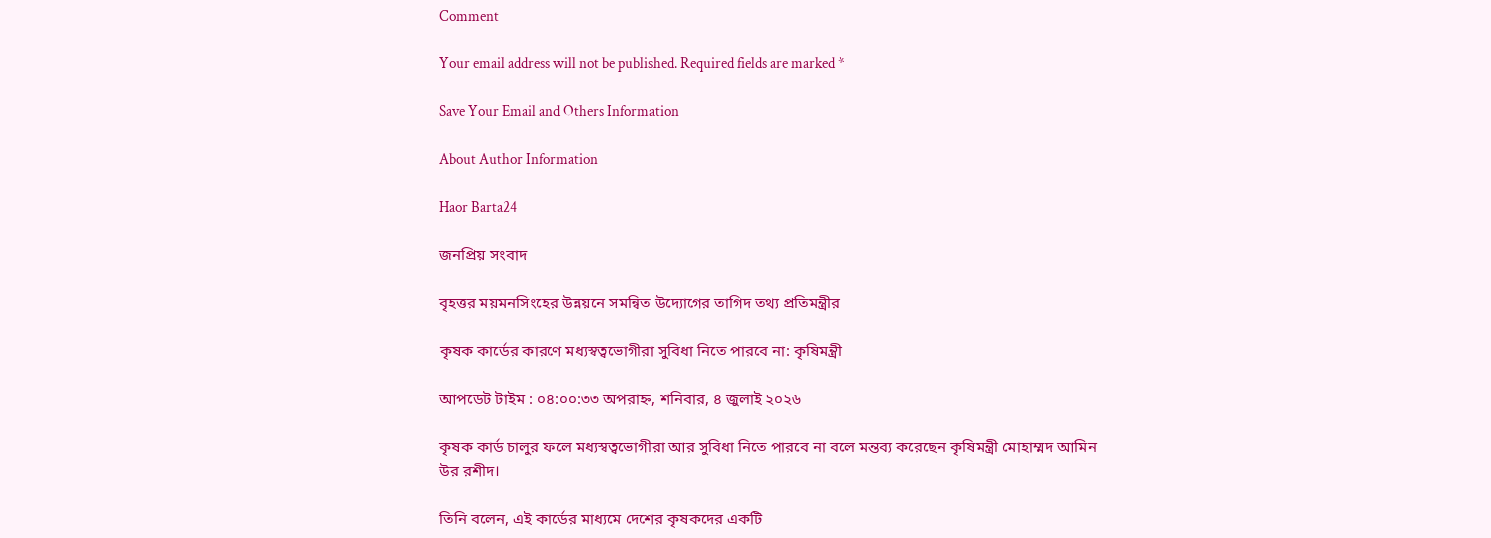Comment

Your email address will not be published. Required fields are marked *

Save Your Email and Others Information

About Author Information

Haor Barta24

জনপ্রিয় সংবাদ

বৃহত্তর ময়মনসিংহের উন্নয়নে সমন্বিত উদ্যোগের তাগিদ তথ্য প্রতিমন্ত্রীর

কৃষক কার্ডের কারণে মধ্যস্বত্বভোগীরা সুবিধা নিতে পারবে না: কৃষিমন্ত্রী

আপডেট টাইম : ০৪:০০:৩৩ অপরাহ্ন, শনিবার, ৪ জুলাই ২০২৬

কৃষক কার্ড চালুর ফলে মধ্যস্বত্বভোগীরা আর সুবিধা নিতে পারবে না বলে মন্তব্য করেছেন কৃষিমন্ত্রী মোহাম্মদ আমিন উর রশীদ।

তিনি বলেন, এই কার্ডের মাধ্যমে দেশের কৃষকদের একটি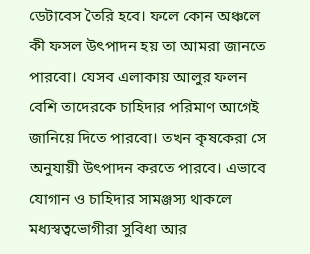ডেটাবেস তৈরি হবে। ফলে কোন অঞ্চলে কী ফসল উৎপাদন হয় তা আমরা জানতে পারবো। যেসব এলাকায় আলুর ফলন বেশি তাদেরকে চাহিদার পরিমাণ আগেই জানিয়ে দিতে পারবো। তখন কৃষকেরা সে অনুযায়ী উৎপাদন করতে পারবে। এভাবে যোগান ও চাহিদার সামঞ্জস্য থাকলে মধ্যস্বত্বভোগীরা সুবিধা আর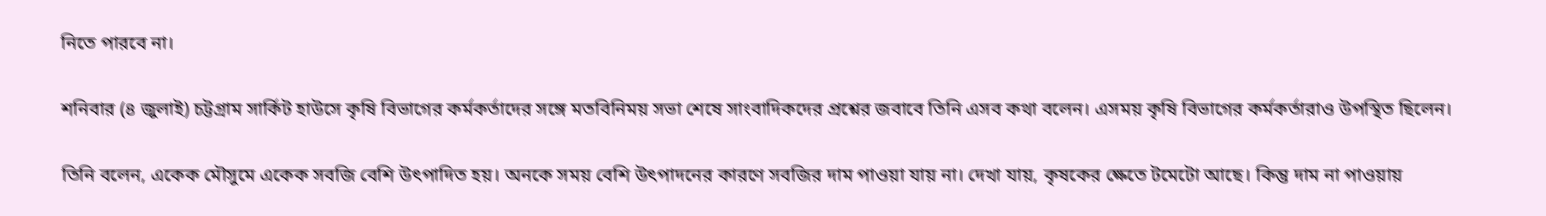নিতে পারবে না।

শনিবার (৪ জুলাই) চট্টগ্রাম সার্কিট হাউসে কৃষি বিভাগের কর্মকর্তাদের সঙ্গে মতবিনিময় সভা শেষে সাংবাদিকদের প্রশ্নের জবাবে তিনি এসব কথা বলেন। এসময় কৃষি বিভাগের কর্মকর্তারাও উপস্থিত ছিলেন।

তিনি বলেন, একেক মৌসুমে একেক সবজি বেশি উৎপাদিত হয়। অনকে সময় বেশি উৎপাদনের কারণে সবজির দাম পাওয়া যায় না। দেখা যায়, কৃষকের ক্ষেতে টমেটো আছে। কিন্তু দাম না পাওয়ায়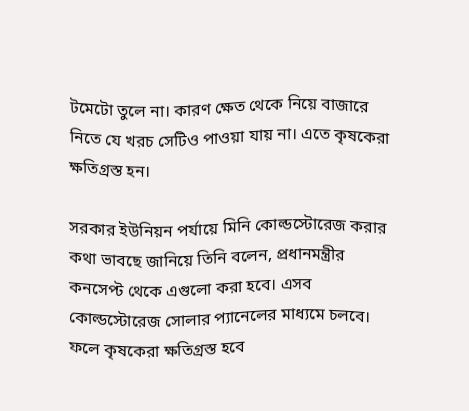টমেটো তুলে না। কারণ ক্ষেত থেকে নিয়ে বাজারে নিতে যে খরচ সেটিও পাওয়া যায় না। এতে কৃষকেরা ক্ষতিগ্রস্ত হন।

সরকার ইউনিয়ন পর্যায়ে মিনি কোল্ডস্টোরেজ করার কথা ভাবছে জানিয়ে তিনি বলেন, প্রধানমন্ত্রীর কনসেপ্ট থেকে এগুলো করা হবে। এসব কোল্ডস্টোরেজ সোলার প্যানেলের মাধ্যমে চলবে। ফলে কৃষকেরা ক্ষতিগ্রস্ত হবে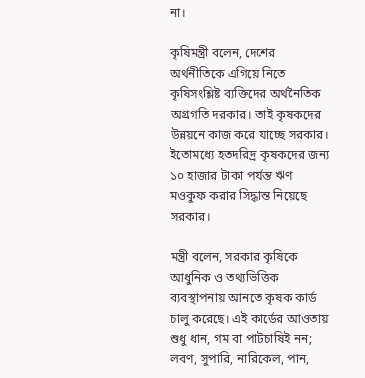না।

কৃষিমন্ত্রী বলেন, দেশের অর্থনীতিকে এগিয়ে নিতে কৃষিসংশ্লিষ্ট ব্যক্তিদের অর্থনৈতিক অগ্রগতি দরকার। তাই কৃষকদের উন্নয়নে কাজ করে যাচ্ছে সরকার। ইতোমধ্যে হতদরিদ্র কৃষকদের জন্য ১০ হাজার টাকা পর্যন্ত ঋণ মওকুফ করার সিদ্ধান্ত নিয়েছে সরকার।

মন্ত্রী বলেন, সরকার কৃষিকে আধুনিক ও তথ্যভিত্তিক ব্যবস্থাপনায় আনতে কৃষক কার্ড চালু করেছে। এই কার্ডের আওতায় শুধু ধান, গম বা পাটচাষিই নন; লবণ, সুপারি, নারিকেল, পান,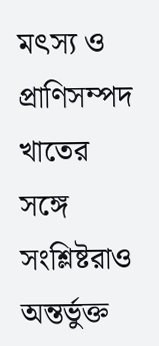মৎস্য ও প্রাণিসম্পদ খাতের সঙ্গে সংশ্লিষ্টরাও অন্তর্ভুক্ত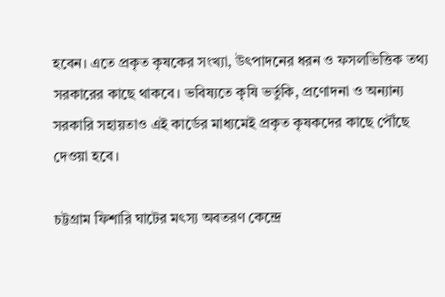হবেন। এতে প্রকৃত কৃষকের সংখ্যা, উৎপাদনের ধরন ও ফসলভিত্তিক তথ্য সরকারের কাছে থাকবে। ভবিষ্যতে কৃষি ভর্তুকি, প্রণোদনা ও অন্যান্য সরকারি সহায়তাও এই কার্ডের মাধ্যমেই প্রকৃত কৃষকদের কাছে পৌঁছে দেওয়া হবে।

চট্টগ্রাম ফিশারি ঘাটের মৎস্য অবতরণ কেন্দ্রে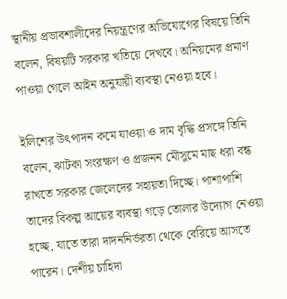স্থানীয় প্রভাবশালীদের নিয়ন্ত্রণের অভিযোগের বিষয়ে তিনি বলেন, বিষয়টি সরকার খতিয়ে দেখবে। অনিয়মের প্রমাণ পাওয়া গেলে আইন অনুযায়ী ব্যবস্থা নেওয়া হবে।

ইলিশের উৎপাদন কমে যাওয়া ও দাম বৃদ্ধি প্রসঙ্গে তিনি বলেন, ঝাটকা সংরক্ষণ ও প্রজনন মৌসুমে মাছ ধরা বন্ধ রাখতে সরকার জেলেদের সহায়তা দিচ্ছে। পাশাপাশি তাদের বিকল্প আয়ের ব্যবস্থা গড়ে তোলার উদ্যোগ নেওয়া হচ্ছে, যাতে তারা দাদননির্ভরতা থেকে বেরিয়ে আসতে পারেন। দেশীয় চাহিদা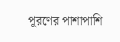পূরণের পাশাপাশি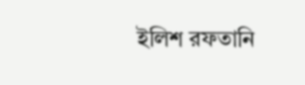ইলিশ রফতানি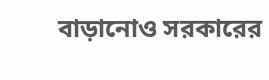বাড়ানোও সরকারের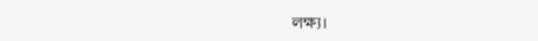লক্ষ্য।